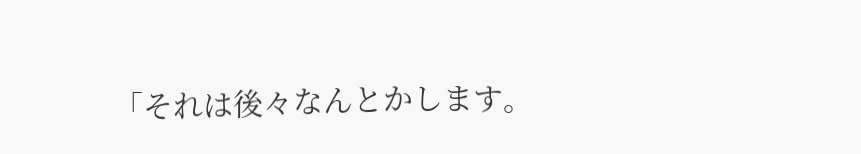「それは後々なんとかします。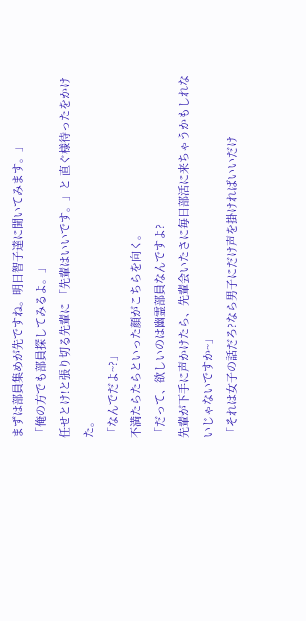まずは部員集めが先ですね。明日智子達に聞いてみます。」
「俺の方でも部員探してみるよ。」
任せとけ!と張り切る先輩に 「先輩はいいです。」と 直ぐ様待ったをかけた。
「なんでだよ~?」
不満たらたらといった顔がこちらを向く。
「だって、欲しいのは幽霊部員なんですよ?
先輩が下手に声かけたら、先輩会いたさに毎日部活に来ちゃうかもしれないじゃないですか~」
「それは女子の話だろ?なら男子にだけ声を掛ければいいだけ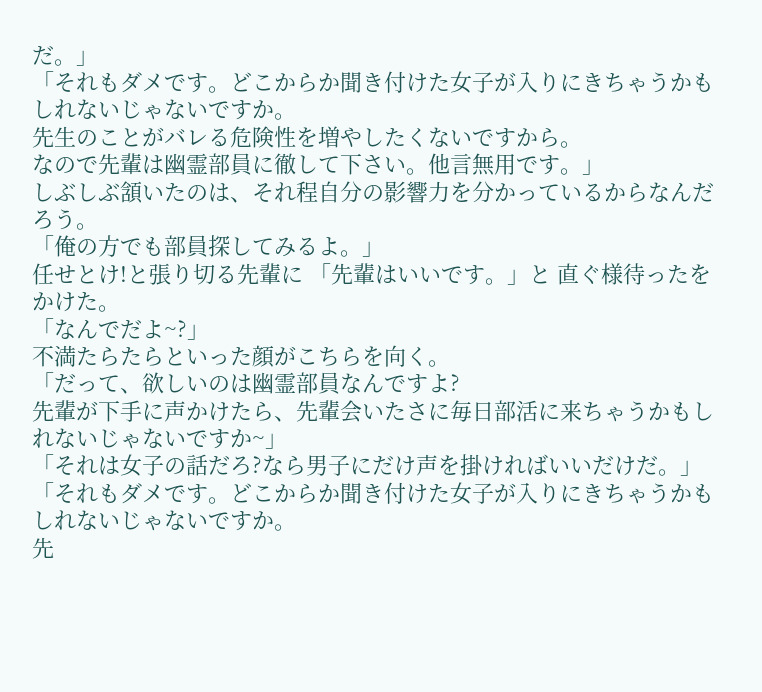だ。」
「それもダメです。どこからか聞き付けた女子が入りにきちゃうかもしれないじゃないですか。
先生のことがバレる危険性を増やしたくないですから。
なので先輩は幽霊部員に徹して下さい。他言無用です。」
しぶしぶ頷いたのは、それ程自分の影響力を分かっているからなんだろう。
「俺の方でも部員探してみるよ。」
任せとけ!と張り切る先輩に 「先輩はいいです。」と 直ぐ様待ったをかけた。
「なんでだよ~?」
不満たらたらといった顔がこちらを向く。
「だって、欲しいのは幽霊部員なんですよ?
先輩が下手に声かけたら、先輩会いたさに毎日部活に来ちゃうかもしれないじゃないですか~」
「それは女子の話だろ?なら男子にだけ声を掛ければいいだけだ。」
「それもダメです。どこからか聞き付けた女子が入りにきちゃうかもしれないじゃないですか。
先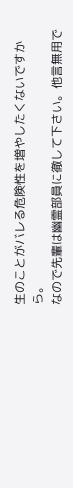生のことがバレる危険性を増やしたくないですから。
なので先輩は幽霊部員に徹して下さい。他言無用で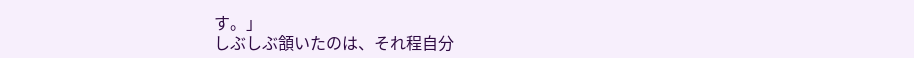す。」
しぶしぶ頷いたのは、それ程自分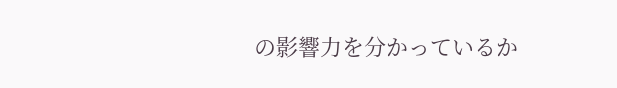の影響力を分かっているか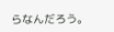らなんだろう。